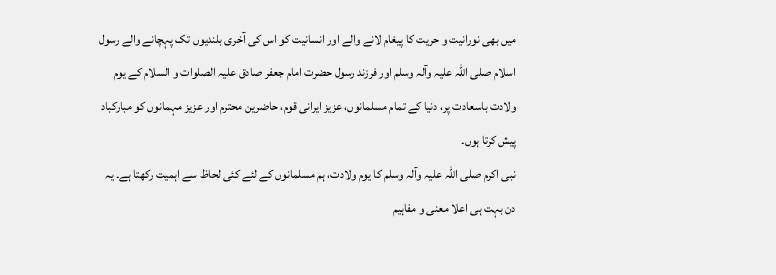میں بھی نورانیت و حریت کا پیغام لانے والے اور انسانیت کو اس کی آخری بلندیوں تک پہچانے والے رسول اسلام صلی اللہ علیہ وآلہ وسلم اور فرزند رسول حضرت امام جعفر صادق علیہ الصلوات و السلام کے یوم ولادت باسعادت پر، دنیا کے تمام مسلمانوں، عزیز ایرانی قوم، حاضرین محترم اور عزیز مہمانوں کو مبارکباد پیش کرتا ہوں۔
نبی اکرم صلی اللہ علیہ وآلہ وسلم کا یوم ولادت، ہم مسلمانوں کے لئے کئی لحاظ سے اہمیت رکھتا ہے۔ یہ دن بہت ہی اعلا معنی و مفاہیم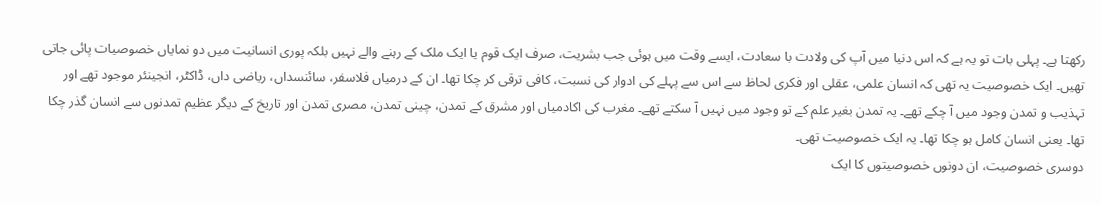رکھتا ہے۔ پہلی بات تو یہ ہے کہ اس دنیا میں آپ کی ولادت با سعادت، ایسے وقت میں ہوئی جب بشریت، صرف ایک قوم یا ایک ملک کے رہنے والے نہیں بلکہ پوری انسانیت میں دو نمایاں خصوصیات پائی جاتی تھیں۔ ایک خصوصیت یہ تھی کہ انسان علمی، عقلی اور فکری لحاظ سے اس سے پہلے کی ادوار کی نسبت، کافی ترقی کر چکا تھا۔ ان کے درمیاں فلاسفر، سائنسداں، ریاضی داں، ڈاکٹر، انجینئر موجود تھے اور تہذیب و تمدن وجود میں آ چکے تھے۔ یہ تمدن بغیر علم کے تو وجود میں نہیں آ سکتے تھے۔ مغرب کی اکادمیاں اور مشرق کے تمدن، چینی تمدن، مصری تمدن اور تاریخ کے دیگر عظیم تمدنوں سے انسان گذر چکا تھا۔ یعنی انسان کامل ہو چکا تھا۔ یہ ایک خصوصیت تھی۔
دوسری خصوصیت، ان دونوں خصوصیتوں کا ایک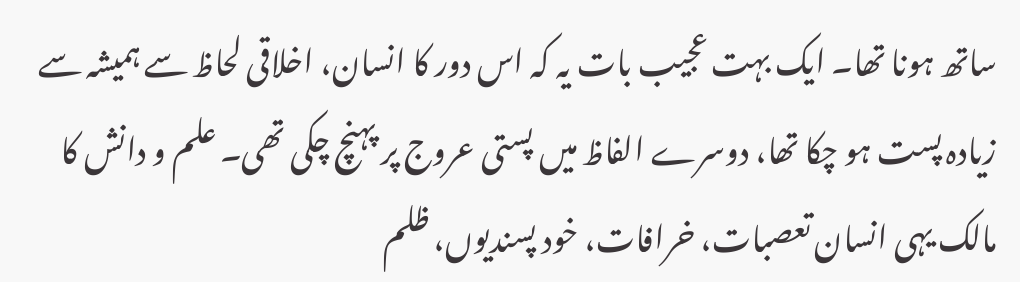ساتھ ہونا تھا۔ ایک بہت عجیب بات یہ کہ اس دور کا انسان، اخلاقی لحاظ سے ہمیشہ سے زیادہ پست ہو چکا تھا، دوسرے الفاظ میں پستی عروج پر پہنچ چکی تھی۔ علم و دانش کا مالک یہی انسان تعصبات، خرافات، خود پسندیوں، ظلم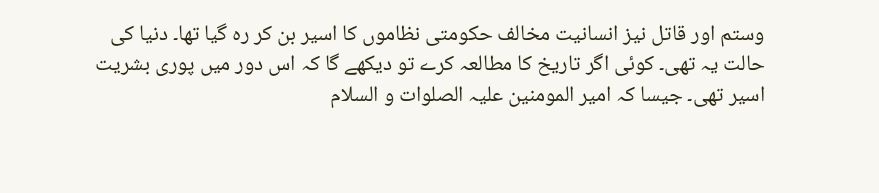وستم اور قاتل نیز انسانیت مخالف حکومتی نظاموں کا اسیر بن کر رہ گیا تھا۔ دنیا کی حالت یہ تھی۔ کوئی اگر تاریخ کا مطالعہ کرے تو دیکھے گا کہ اس دور میں پوری بشریت اسیر تھی۔ جیسا کہ امیر المومنین علیہ الصلوات و السلام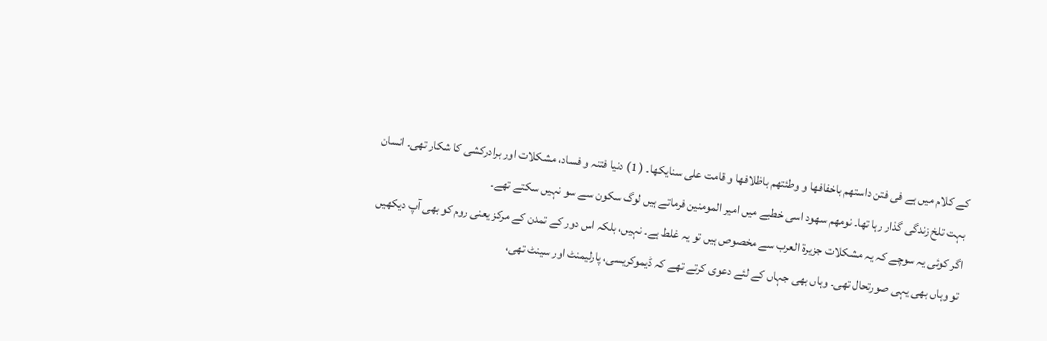کے کلام میں ہے فی فتن داستھم باخفافھا و وطئتھم باظلافھا و قامت علی سنایکھا۔ ( 1) دنیا فتنہ و فساد، مشکلات اور برادرکشی کا شکار تھی۔ انسان بہت تلخ زندگی گذار رہا تھا۔ نومھم سھود اسی خطبے میں امیر المومنین فرماتے ہیں لوگ سکون سے سو نہیں سکتے تھے۔
اگر کوئی یہ سوچے کہ یہ مشکلات جزیرۃ العرب سے مخصوص ہیں تو یہ غلط ہے۔ نہیں، بلکہ اس دور کے تمدن کے مرکز یعنی روم کو بھی آپ دیکھیں تو وہاں بھی یہی صورتحال تھی۔ وہاں بھی جہاں کے لئے دعوی کرتے تھے کہ ڈیموکریسی، پارلیمنٹ اور سینٹ تھی،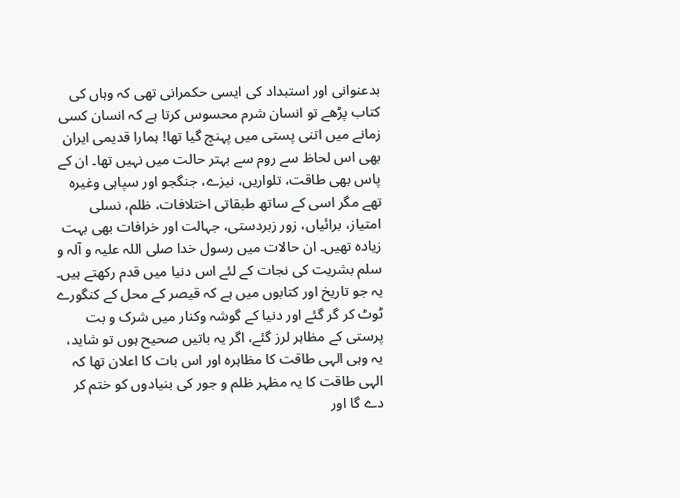بدعنوانی اور استبداد کی ایسی حکمرانی تھی کہ وہاں کی کتاب پڑھے تو انسان شرم محسوس کرتا ہے کہ انسان کسی زمانے میں اتنی پستی میں پہنچ گیا تھا! ہمارا قدیمی ایران بھی اس لحاظ سے روم سے بہتر حالت میں نہیں تھا۔ ان کے پاس بھی طاقت، تلواریں، نیزے، جنگجو اور سپاہی وغیرہ تھے مگر اسی کے ساتھ طبقاتی اختلافات، ظلم، نسلی امتیاز، برائیاں، زور زبردستی، جہالت اور خرافات بھی بہت زیادہ تھیں۔ ان حالات میں رسول خدا صلی اللہ علیہ و آلہ و سلم بشریت کی نجات کے لئے اس دنیا میں قدم رکھتے ہیں۔
یہ جو تاریخ اور کتابوں میں ہے کہ قیصر کے محل کے کنگورے ٹوٹ کر گر گئے اور دنیا کے گوشہ وکنار میں شرک و بت پرستی کے مظاہر لرز گئے، اگر یہ باتیں صحیح ہوں تو شاید، یہ وہی الہی طاقت کا مظاہرہ اور اس بات کا اعلان تھا کہ الہی طاقت کا یہ مظہر ظلم و جور کی بنیادوں کو ختم کر دے گا اور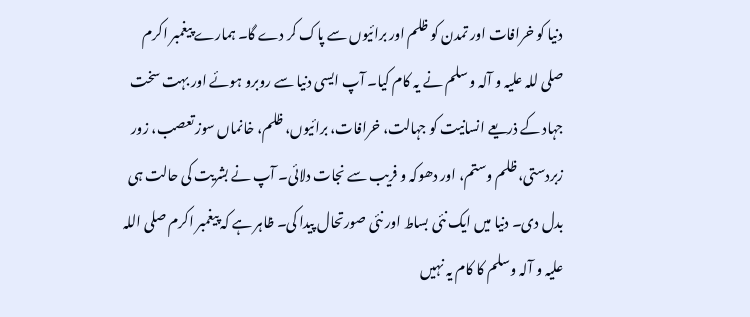دنیا کو خرافات اور تمدن کو ظلم اور برائیوں سے پاک کر دے گا۔ ہمارے پیغمبر اکرم صلی للہ علیہ و آلہ و سلم نے یہ کام کیا۔ آپ ایسی دنیا سے روبرو ہوئے اور بہت سخت جہاد کے ذریعے انسانیت کو جہالت، خرافات، برائیوں، ظلم، خانماں سوز تعصب، زور زبردستی، ظلم وستم، اور دھوکہ و فریب سے نجات دلائی۔ آپ نے بشریت کی حالت ہی بدل دی۔ دنیا میں ایک نئی بساط اور نئی صورتحال پیدا کی۔ ظاہر ہے کہ پیغمبر اکرم صلی اللہ علیہ و آلہ وسلم کا کام یہ نہیں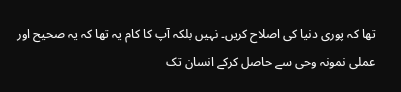تھا کہ پوری دنیا کی اصلاح کریں۔ نہیں بلکہ آپ کا کام یہ تھا کہ یہ صحیح اور عملی نمونہ وحی سے حاصل کرکے انسان تک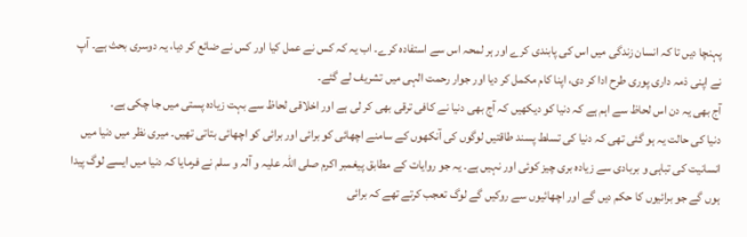پہنچا دیں تا کہ انسان زندگی میں اس کی پابندی کرے اور ہر لمحہ اس سے استفادہ کرے۔ اب یہ کہ کس نے عمل کیا اور کس نے ضائع کر دیا، یہ دوسری بحث ہے۔ آپ نے اپنی ذمہ داری پوری طرح ادا کر دی، اپنا کام مکمل کر دیا اور جوار رحمت الہی میں تشریف لے گئے۔
آج بھی یہ دن اس لحاظ سے اہم ہے کہ دنیا کو دیکھیں کہ آج بھی دنیا نے کافی ترقی بھی کر لی ہے اور اخلاقی لحاظ سے بہت زیادہ پستی میں جا چکی ہے۔
دنیا کی حالت یہ ہو گئی تھی کہ دنیا کی تسلط پسند طاقتیں لوگوں کی آنکھوں کے سامنے اچھائی کو برائی اور برائی کو اچھائی بتاتی تھیں۔ میری نظر میں دنیا میں انسانیت کی تباہی و بربادی سے زیادہ بری چیز کوئی اور نہیں ہے۔ یہ جو روایات کے مطابق پیغمبر اکرم صلی اللہ علیہ و آلہ و سلم نے فرمایا کہ دنیا میں ایسے لوگ پیدا ہوں گے جو برائیوں کا حکم دیں گے اور اچھائیوں سے روکیں گے لوگ تعجب کرتے تھے کہ برائی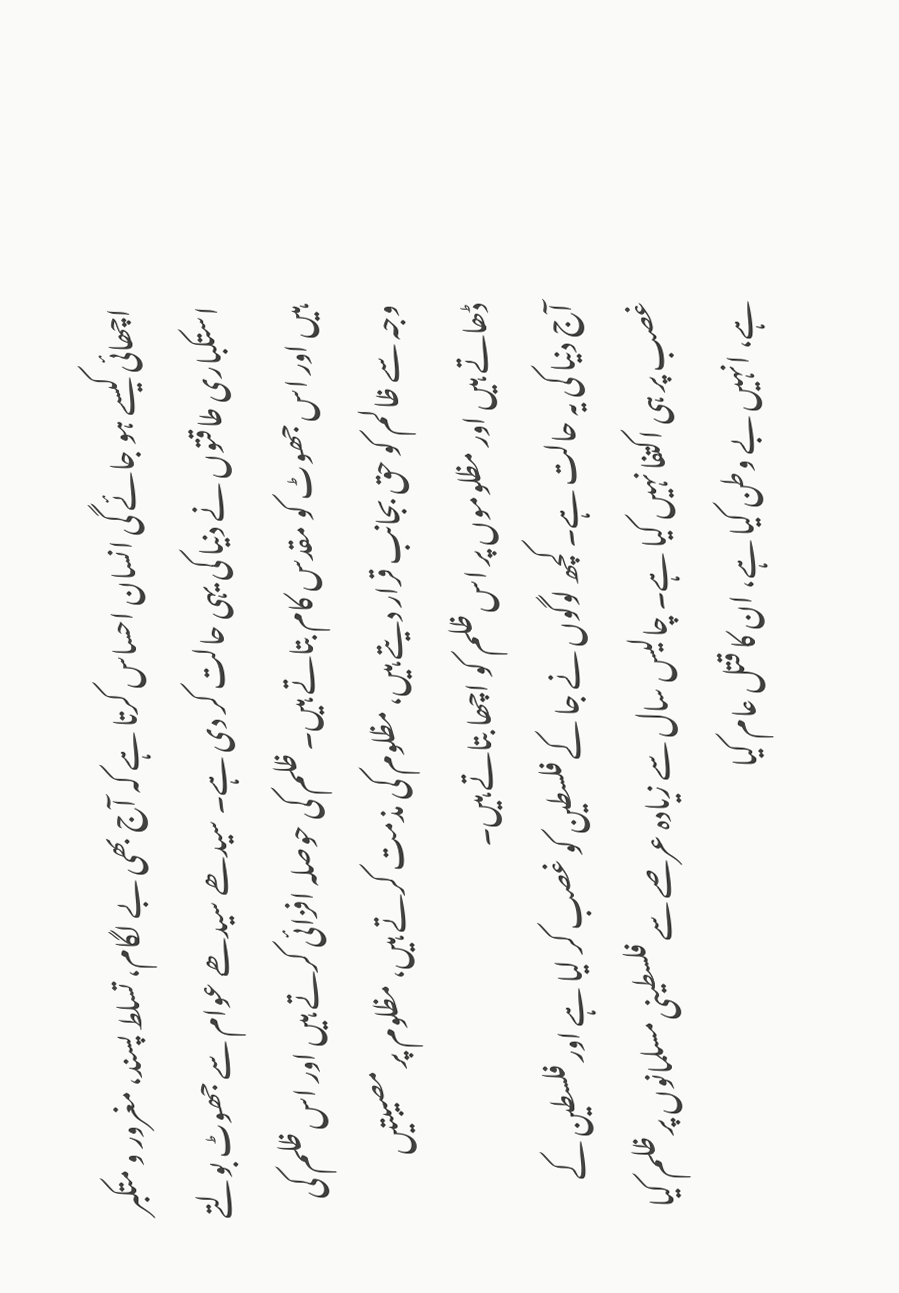اچھائی کیسے ہو جائے گی انسان احساس کرتا ہے کہ آج بھی بے لگام، تسلط پسند، مغرور و متکبر استکباری طاقتوں نے دنیا کی یہی حالت کر دی ہے۔ سیدھے سیدھے عوام سے جھوٹ بولتے ہیں اور اس جھوٹ کو مقدس کام بتاتے ہیں۔ ظلم کی حوصلہ افزائی کرتے ہیں اور اس ظلم کی وجہ سے ظالم کو حق بجانب قرار دیتے ہیں، مظلوم کی مذمت کرتے ہیں، مظلوم پر مصیبتیں ڈھاتے ہیں اور مظلوموں پر اس ظلم کو اچھا بتاتے ہیں۔
آج دنیا کی یہ حالت ہے۔ کچھ لوگوں نے جا کے فلسطین کو غصب کر لیا ہے اور فلسطین کے غصب پر ہی اکتفا نہیں کیا ہے۔ چالیس سال سے زیادہ عرصے سے فلسطینی مسلمانوں پر ظلم کیا ہے، انہیں بے وطن کیا ہے، ان کا قتل عام کیا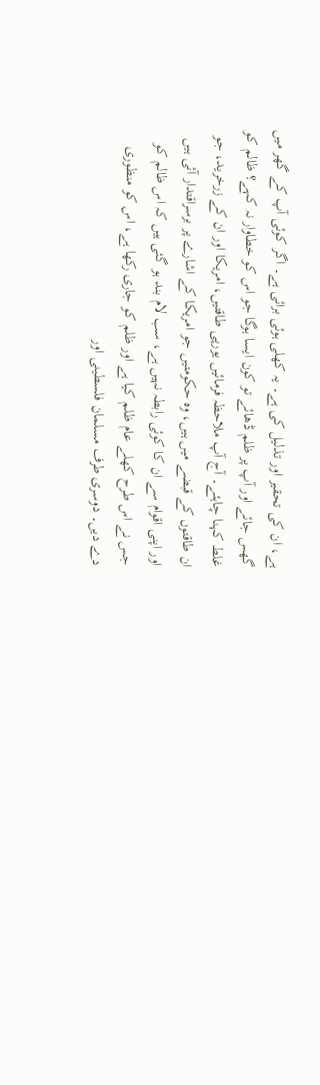ہے، ان کی تحقیر اور تذلیل کی ہے۔ یہ کھلی ہوئی برائی ہے۔ اگر کوئی آپ کے گھر میں گھس جائے اور آپ پر ظلم ڈھائے تو کون ایسا ہوگا جو اس کو خطاوار نہ کہے؟ ظالم کو غلط کہنا چاہئے۔ آج آپ ملاحظہ فرمائیں یورپی طاقتیں، امریکا اور ان کے زرخرید، جو ان طاقتوں کے قبضے میں ہیں، وہ حکومتیں جو امریکا کے اشارے پر برسراقتدار آئی ہیں اور اپنی اقوام سے ان کا کوئی رابطہ نہیں ہے، سب لام بند ہو گئی ہیں کہ اس ظالم کو جس نے اس طرح کھلے عام ظلم کیا ہے اور ظلم کو جاری رکھا ہے، اس کو منظوری دے دیں۔ دوسری طرف مسلمان فلسطینی اور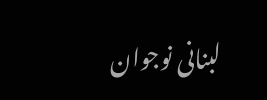لبنانی نوجوان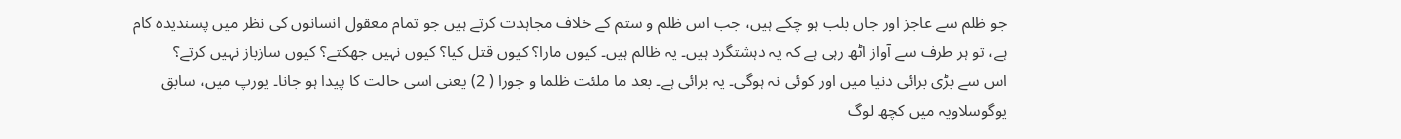جو ظلم سے عاجز اور جاں بلب ہو چکے ہیں، جب اس ظلم و ستم کے خلاف مجاہدت کرتے ہیں جو تمام معقول انسانوں کی نظر میں پسندیدہ کام ہے، تو ہر طرف سے آواز اٹھ رہی ہے کہ یہ دہشتگرد ہیں۔ یہ ظالم ہیں۔ کیوں مارا؟ کیوں قتل کیا؟ کیوں نہیں جھکتے؟ کیوں سازباز نہیں کرتے؟
اس سے بڑی برائی دنیا میں اور کوئی نہ ہوگی۔ یہ برائی ہے۔ بعد ما ملئت ظلما و جورا ( 2) یعنی اسی حالت کا پیدا ہو جانا۔ یورپ میں، سابق یوگوسلاویہ میں کچھ لوگ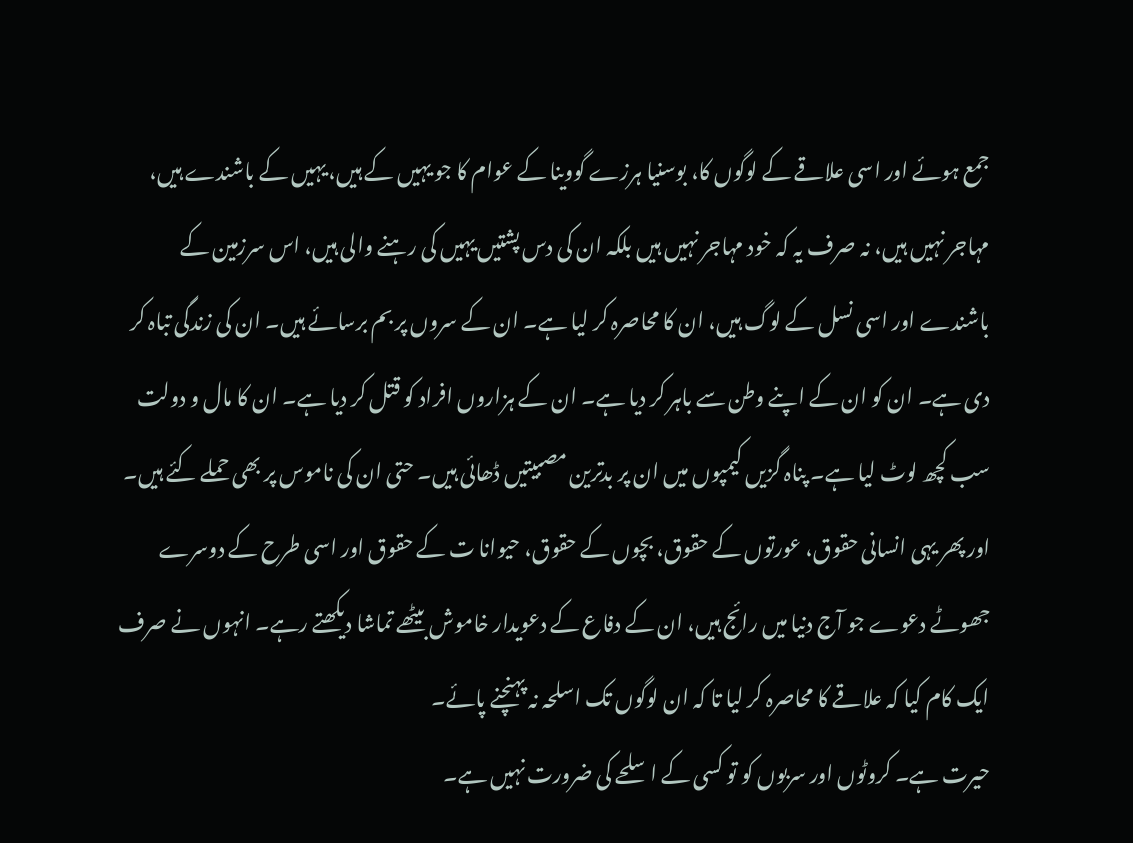جمع ہوئے اور اسی علاقے کے لوگوں کا، بوسنیا ہرزے گووینا کے عوام کا جو یہیں کے ہیں، یہیں کے باشندے ہیں، مہاجر نہیں ہیں، نہ صرف یہ کہ خود مہاجر نہیں ہیں بلکہ ان کی دس پشتیں یہیں کی رہنے والی ہیں، اس سرزمین کے باشندے اور اسی نسل کے لوگ ہیں، ان کا محاصرہ کر لیا ہے۔ ان کے سروں پر بم برسائے ہیں۔ ان کی زندگی تباہ کر دی ہے۔ ان کو ان کے اپنے وطن سے باہر کر دیا ہے۔ ان کے ہزاروں افراد کو قتل کر دیا ہے۔ ان کا مال و دولت سب کچھ لوٹ لیا ہے۔ پناہ گزیں کیمپوں میں ان پر بدترین مصبیتیں ڈھائی ہیں۔ حتی ان کی ناموس پر بھی حملے کئے ہیں۔ اور پھر یہی انسانی حقوق، عورتوں کے حقوق، بچوں کے حقوق، حیوانا ت کے حقوق اور اسی طرح کے دوسرے جھوٹے دعوے جو آج دنیا میں رائج ہیں، ان کے دفاع کے دعویدار خاموش بیٹھے تماشا دیکھتے رہے۔ انہوں نے صرف ایک کام کیا کہ علاقے کا محاصرہ کر لیا تا کہ ان لوگوں تک اسلحہ نہ پہنچنے پائے۔
حیرت ہے۔ کروٹوں اور سربوں کو تو کسی کے اسلحے کی ضرورت نہیں ہے۔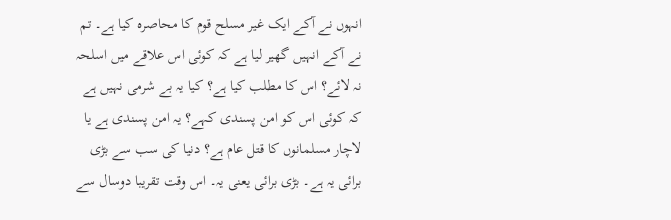انہوں نے آکے ایک غیر مسلح قوم کا محاصرہ کیا ہے۔ تم نے آکے انہیں گھیر لیا ہے کہ کوئی اس علاقے میں اسلحہ نہ لائے؟ اس کا مطلب کیا ہے؟ کیا یہ بے شرمی نہیں ہے کہ کوئی اس کو امن پسندی کہے؟ یہ امن پسندی ہے یا لاچار مسلمانوں کا قتل عام ہے؟ دنیا کی سب سے بڑی برائی یہ ہے۔ بڑی برائی یعنی یہ۔ اس وقت تقریبا دوسال سے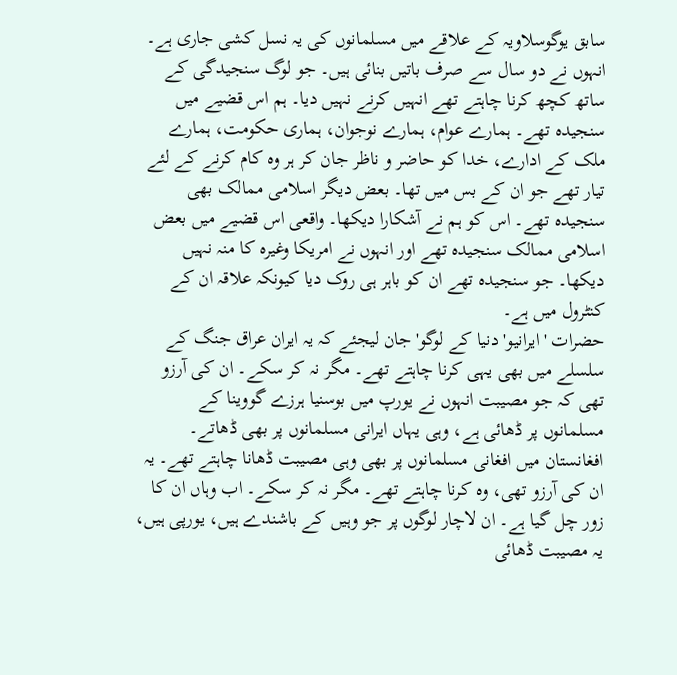سابق یوگوسلاویہ کے علاقے میں مسلمانوں کی یہ نسل کشی جاری ہے۔ انہوں نے دو سال سے صرف باتیں بنائی ہیں۔ جو لوگ سنجیدگی کے ساتھ کچھ کرنا چاہتے تھے انہیں کرنے نہیں دیا۔ ہم اس قضیے میں سنجیدہ تھے۔ ہمارے عوام، ہمارے نوجوان، ہماری حکومت، ہمارے ملک کے ادارے، خدا کو حاضر و ناظر جان کر ہر وہ کام کرنے کے لئے تیار تھے جو ان کے بس میں تھا۔ بعض دیگر اسلامی ممالک بھی سنجیدہ تھے۔ اس کو ہم نے آشکارا دیکھا۔ واقعی اس قضیے میں بعض اسلامی ممالک سنجیدہ تھے اور انہوں نے امریکا وغیرہ کا منہ نہیں دیکھا۔ جو سنجیدہ تھے ان کو باہر ہی روک دیا کیونکہ علاقہ ان کے کنٹرول میں ہے۔
حضرات 'ایرانیو' دنیا کے لوگو' جان لیجئے کہ یہ ایران عراق جنگ کے سلسلے میں بھی یہی کرنا چاہتے تھے۔ مگر نہ کر سکے۔ ان کی آرزو تھی کہ جو مصیبت انہوں نے یورپ میں بوسنیا ہرزے گووینا کے مسلمانوں پر ڈھائی ہے، وہی یہاں ایرانی مسلمانوں پر بھی ڈھاتے۔ افغانستان میں افغانی مسلمانوں پر بھی وہی مصیبت ڈھانا چاہتے تھے۔ یہ ان کی آرزو تھی، وہ کرنا چاہتے تھے۔ مگر نہ کر سکے۔ اب وہاں ان کا زور چل گیا ہے۔ ان لاچار لوگوں پر جو وہیں کے باشندے ہیں، یورپی ہیں، یہ مصیبت ڈھائی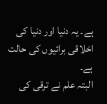ہے۔ یہ دنیا اور دنیا کی اخلاقی برائیوں کی حالت ہے۔
البتہ علم نے ترقی کی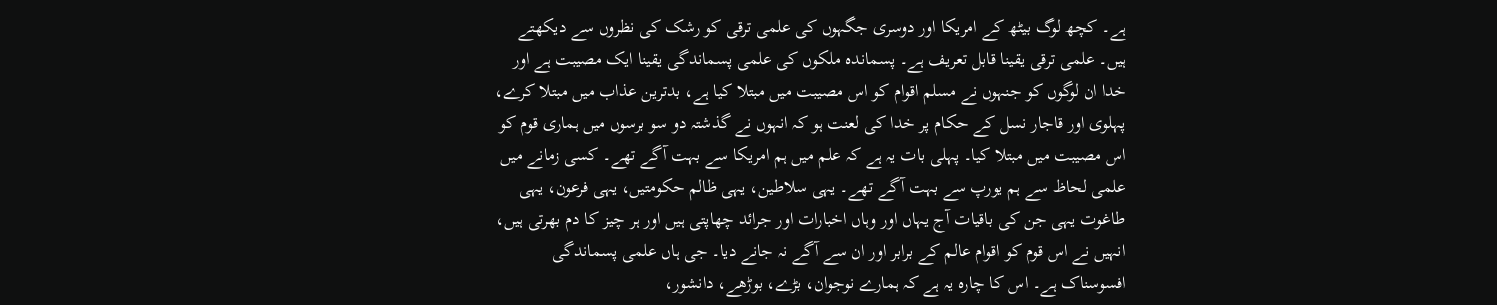ہے۔ کچھ لوگ بیٹھ کے امریکا اور دوسری جگہوں کی علمی ترقی کو رشک کی نظروں سے دیکھتے ہیں۔ علمی ترقی یقینا قابل تعریف ہے۔ پسماندہ ملکوں کی علمی پسماندگی یقینا ایک مصیبت ہے اور خدا ان لوگوں کو جنہوں نے مسلم اقوام کو اس مصیبت میں مبتلا کیا ہے، بدترین عذاب میں مبتلا کرے، پہلوی اور قاجار نسل کے حکام پر خدا کی لعنت ہو کہ انہوں نے گذشتہ دو سو برسوں میں ہماری قوم کو اس مصیبت میں مبتلا کیا۔ پہلی بات یہ ہے کہ علم میں ہم امریکا سے بہت آگے تھے۔ کسی زمانے میں علمی لحاظ سے ہم یورپ سے بہت آگے تھے۔ یہی سلاطین، یہی ظالم حکومتیں، یہی فرعون، یہی طاغوت یہی جن کی باقیات آج یہاں اور وہاں اخبارات اور جرائد چھاپتی ہیں اور ہر چیز کا دم بھرتی ہیں، انہیں نے اس قوم کو اقوام عالم کے برابر اور ان سے آگے نہ جانے دیا۔ جی ہاں علمی پسماندگی افسوسناک ہے۔ اس کا چارہ یہ ہے کہ ہمارے نوجوان، بڑے، بوڑھے، دانشور،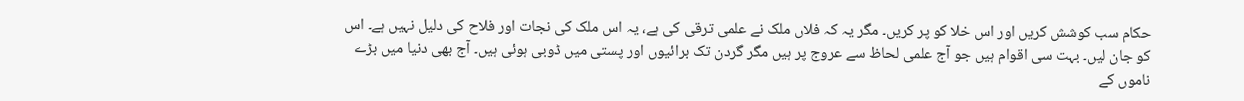حکام سب کوشش کریں اور اس خلا کو پر کریں۔ مگر یہ کہ فلاں ملک نے علمی ترقی کی ہے، یہ اس ملک کی نجات اور فلاح کی دلیل نہیں ہے۔ اس کو جان لیں۔ بہت سی اقوام ہیں جو آج علمی لحاظ سے عروج پر ہیں مگر گردن تک برائیوں اور پستی میں ڈوبی ہوئی ہیں۔ آج بھی دنیا میں بڑے ناموں کے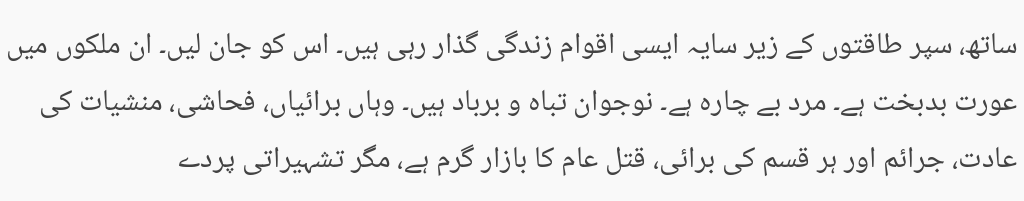ساتھ، سپر طاقتوں کے زیر سایہ ایسی اقوام زندگی گذار رہی ہیں۔ اس کو جان لیں۔ ان ملکوں میں عورت بدبخت ہے۔ مرد بے چارہ ہے۔ نوجوان تباہ و برباد ہیں۔ وہاں برائیاں، فحاشی، منشیات کی عادت، جرائم اور ہر قسم کی برائی، قتل عام کا بازار گرم ہے، مگر تشہیراتی پردے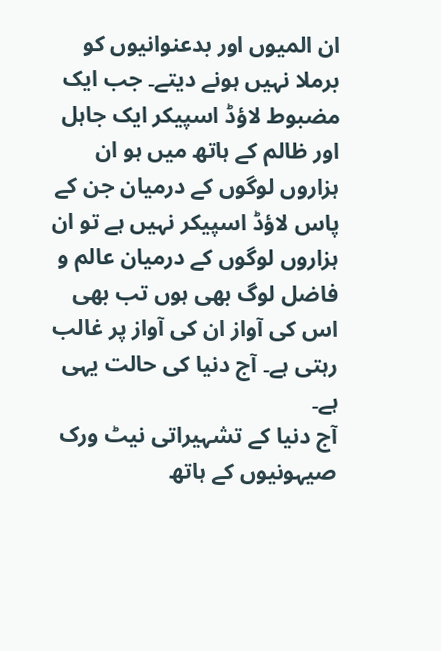ان المیوں اور بدعنوانیوں کو برملا نہیں ہونے دیتے۔ جب ایک مضبوط لاؤڈ اسپیکر ایک جاہل اور ظالم کے ہاتھ میں ہو ان ہزاروں لوگوں کے درمیان جن کے پاس لاؤڈ اسپیکر نہیں ہے تو ان ہزاروں لوگوں کے درمیان عالم و فاضل لوگ بھی ہوں تب بھی اس کی آواز ان کی آواز پر غالب رہتی ہے۔ آج دنیا کی حالت یہی ہے۔
آج دنیا کے تشہیراتی نیٹ ورک صیہونیوں کے ہاتھ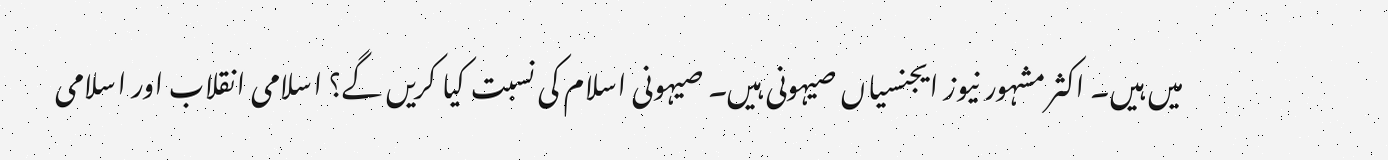میں ہیں۔ اکثر مشہور نیوز ایجنسیاں صیہونی ہیں۔ صیہونی اسلام کی نسبت کیا کریں گے؟ اسلامی انقلاب اور اسلامی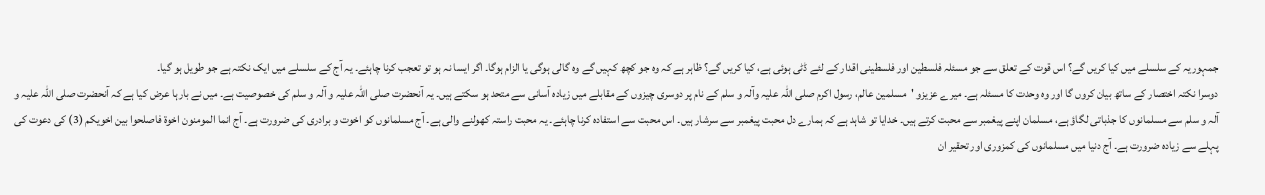جمہوریہ کے سلسلے میں کیا کریں گے؟ اس قوت کے تعلق سے جو مسئلہ فلسطین اور فلسطینی اقدار کے لئے ڈٹی ہوئی ہے، کیا کریں گے؟ ظاہر ہے کہ وہ جو کچھ کہیں گے وہ گالی ہوگی یا الزام ہوگا۔ اگر ایسا نہ ہو تو تعجب کرنا چاہئے۔ یہ آج کے سلسلے میں ایک نکتہ ہے جو طویل ہو گیا۔
دوسرا نکتہ اختصار کے ساتھ بیان کروں گا اور وہ وحدت کا مسئلہ ہے۔ میرے عزیزو 'مسلمین عالم، رسول اکرم صلی اللہ علیہ وآلہ و سلم کے نام پر دوسری چیزوں کے مقابلے میں زیادہ آسانی سے متحد ہو سکتے ہیں۔ یہ آنحضرت صلی اللہ علیہ و آلہ و سلم کی خصوصیت ہے۔ میں نے بارہا عرض کیا ہے کہ آنحضرت صلی اللہ علیہ و آلہ و سلم سے مسلمانوں کا جذباتی لگاؤ ہے، مسلمان اپنے پیغمبر سے محبت کرتے ہیں۔ خدایا تو شاہد ہے کہ ہمارے دل محبت پیغمبر سے سرشار ہیں۔ اس محبت سے استفادہ کرنا چاہئے۔ یہ محبت راستہ کھولنے والی ہے۔ آج مسلمانوں کو اخوت و برادری کی ضرورت ہے۔ آج انما المومنون اخوۃ فاصلحوا بین اخویکم (3) کی دعوت کی پہلے سے زیادہ ضرورت ہے۔ آج دنیا میں مسلمانوں کی کمزوری اور تحقیر ان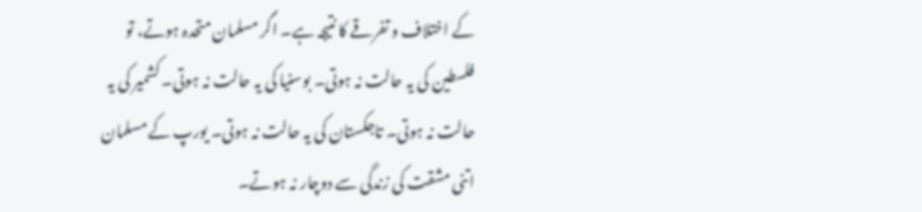کے اختلاف و تفرقے کا نتیجہ ہے۔ اگر مسلمان متحدہ ہوتے، تو فلسطین کی یہ حالت نہ ہوتی۔ بوسنیا کی یہ حالت نہ ہوتی۔ کشمیر کی یہ حالت نہ ہوتی۔ تاجکستان کی یہ حالت نہ ہوتی۔ یورپ کے مسلمان اتنی مشقت کی زندگی سے دوچار نہ ہوتے۔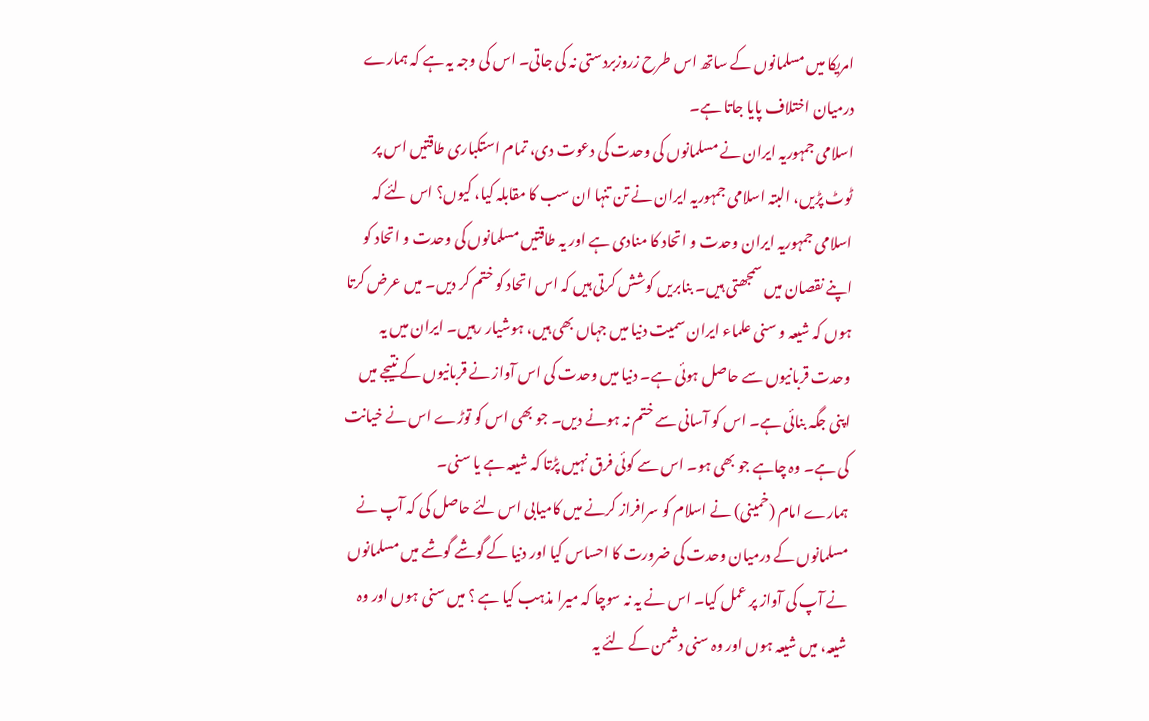امریکا میں مسلمانوں کے ساتھ اس طرح زروزبردستی نہ کی جاتی۔ اس کی وجہ یہ ہے کہ ہمارے درمیان اختلاف پایا جاتا ہے۔
اسلامی جمہوریہ ایران نے مسلمانوں کی وحدت کی دعوت دی، تمام استکباری طاقتیں اس پر ٹوٹ پڑیں، البتہ اسلامی جمہوریہ ایران نے تن تنہا ان سب کا مقابلہ کیا، کیوں؟ اس لئے کہ اسلامی جمہوریہ ایران وحدت و اتحاد کا منادی ہے اور یہ طاقتیں مسلمانوں کی وحدت و اتحاد کو اپنے نقصان میں سمجھتی ہیں۔ بنابریں کوشش کرتی ہیں کہ اس اتحاد کو ختم کر دیں۔ میں عرض کرتا ہوں کہ شیعہ و سنی علماء ایران سمیت دنیا میں جہاں بھی ہیں، ہوشیار رہیں۔ ایران میں یہ وحدت قربانیوں سے حاصل ہوئی ہے۔ دنیا میں وحدت کی اس آواز نے قربانیوں کے نتیجے میں اپنی جگہ بنائی ہے۔ اس کو آسانی سے ختم نہ ہونے دیں۔ جو بھی اس کو توڑے اس نے خیانت کی ہے۔ وہ چاہے جو بھی ہو۔ اس سے کوئی فرق نہیں پڑتا کہ شیعہ ہے یا سنی۔
ہمارے امام (خمینی) نے اسلام کو سرافراز کرنے میں کامیابی اس لئے حاصل کی کہ آپ نے مسلمانوں کے درمیان وحدت کی ضرورت کا احساس کیا اور دنیا کے گوشے گوشے میں مسلمانوں نے آپ کی آواز پر عمل کیا۔ اس نے یہ نہ سوچا کہ میرا مذہب کیا ہے ؟ میں سنی ہوں اور وہ شیعہ، میں شیعہ ہوں اور وہ سنی دشمن کے لئے یہ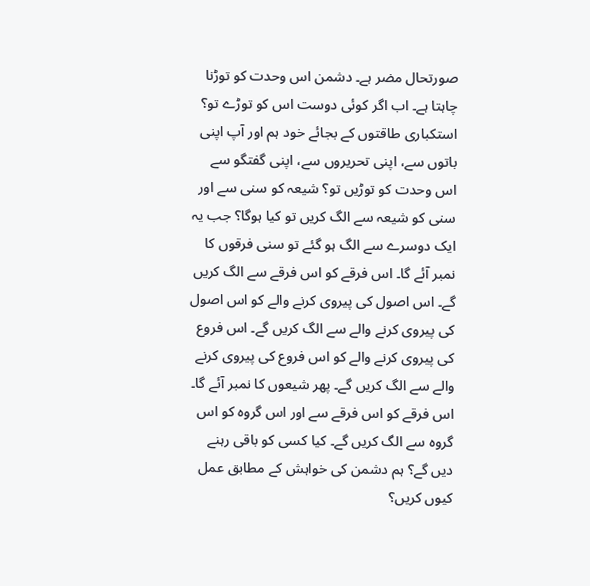صورتحال مضر ہے۔ دشمن اس وحدت کو توڑنا چاہتا ہے۔ اب اگر کوئی دوست اس کو توڑے تو؟ استکباری طاقتوں کے بجائے خود ہم اور آپ اپنی باتوں سے، اپنی تحریروں سے، اپنی گفتگو سے اس وحدت کو توڑیں تو؟ شیعہ کو سنی سے اور سنی کو شیعہ سے الگ کریں تو کیا ہوگا؟ جب یہ ایک دوسرے سے الگ ہو گئے تو سنی فرقوں کا نمبر آئے گا۔ اس فرقے کو اس فرقے سے الگ کریں گے۔ اس اصول کی پیروی کرنے والے کو اس اصول کی پیروی کرنے والے سے الگ کریں گے۔ اس فروع کی پیروی کرنے والے کو اس فروع کی پیروی کرنے والے سے الگ کریں گے۔ پھر شیعوں کا نمبر آئے گا۔ اس فرقے کو اس فرقے سے اور اس گروہ کو اس گروہ سے الگ کریں گے۔ کیا کسی کو باقی رہنے دیں گے؟ ہم دشمن کی خواہش کے مطابق عمل کیوں کریں؟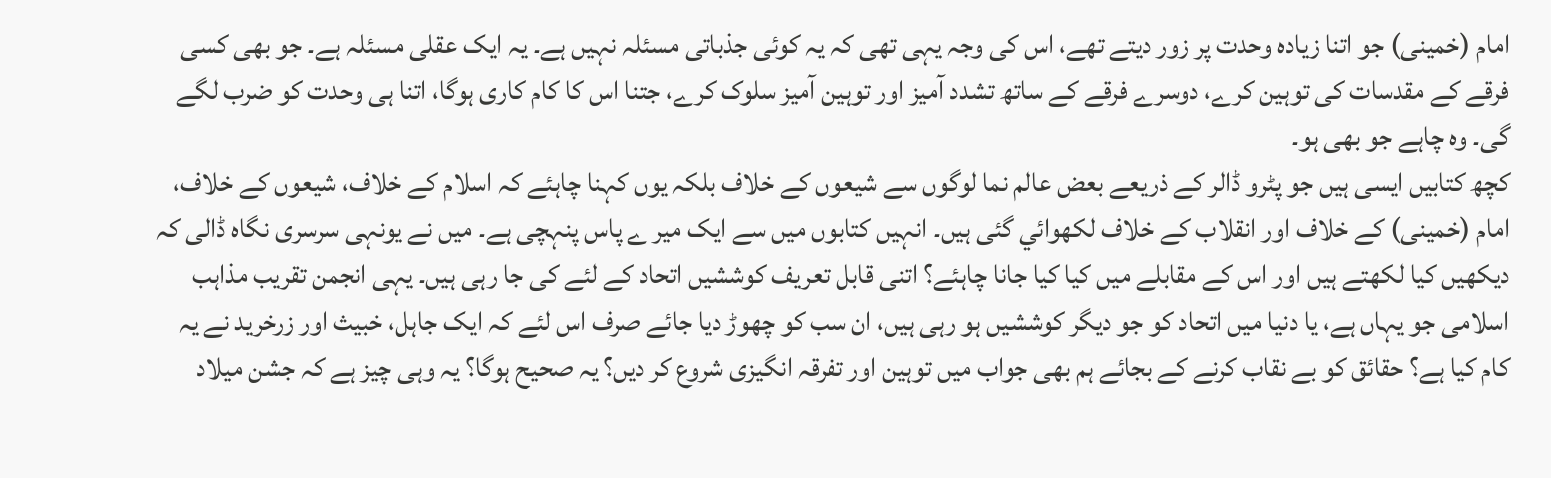امام (خمینی) جو اتنا زیادہ وحدت پر زور دیتے تھے، اس کی وجہ یہی تھی کہ یہ کوئی جذباتی مسئلہ نہیں ہے۔ یہ ایک عقلی مسئلہ ہے۔ جو بھی کسی فرقے کے مقدسات کی توہین کرے، دوسرے فرقے کے ساتھ تشدد آمیز اور توہین آمیز سلوک کرے، جتنا اس کا کام کاری ہوگا، اتنا ہی وحدت کو ضرب لگے گی۔ وہ چاہے جو بھی ہو۔
کچھ کتابیں ایسی ہیں جو پٹرو ڈالر کے ذریعے بعض عالم نما لوگوں سے شیعوں کے خلاف بلکہ یوں کہنا چاہئے کہ اسلام کے خلاف، شیعوں کے خلاف، امام (خمینی) کے خلاف اور انقلاب کے خلاف لکھوائي گئی ہیں۔ انہیں کتابوں میں سے ایک میر ے پاس پنہچی ہے۔ میں نے یونہی سرسری نگاہ ڈالی کہ دیکھیں کیا لکھتے ہیں اور اس کے مقابلے میں کیا کیا جانا چاہئے؟ اتنی قابل تعریف کوششیں اتحاد کے لئے کی جا رہی ہیں۔ یہی انجمن تقریب مذاہب اسلامی جو یہاں ہے، یا دنیا میں اتحاد کو جو دیگر کوششیں ہو رہی ہیں، ان سب کو چھوڑ دیا جائے صرف اس لئے کہ ایک جاہل، خبیث اور زرخرید نے یہ کام کیا ہے؟ حقائق کو بے نقاب کرنے کے بجائے ہم بھی جواب میں توہین اور تفرقہ انگیزی شروع کر دیں؟ یہ صحیح ہوگا؟ یہ وہی چیز ہے کہ جشن میلاد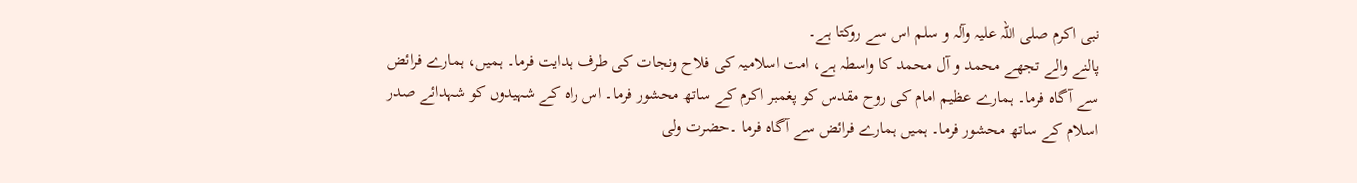نبی اکرم صلی اللہ علیہ وآلہ و سلم اس سے روکتا ہے۔
پالنے والے تجھے محمد و آل محمد کا واسطہ ہے، امت اسلامیہ کی فلاح ونجات کی طرف ہدایت فرما۔ ہمیں، ہمارے فرائض سے آگاہ فرما۔ ہمارے عظیم امام کی روح مقدس کو پغمبر اکرم کے ساتھ محشور فرما۔ اس راہ کے شہیدوں کو شہدائے صدر اسلام کے ساتھ محشور فرما۔ ہمیں ہمارے فرائض سے آگاہ فرما ۔حضرت ولی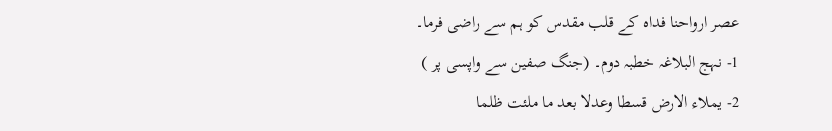عصر ارواحنا فداہ کے قلب مقدس کو ہم سے راضی فرما۔
1- نہج البلاغہ خطبہ دوم۔ (جنگ صفین سے واپسی پر )
2- یملاء الارض قسطا وعدلا بعد ما ملئت ظلما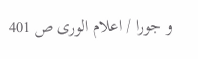و جورا / اعلام الوری ص 401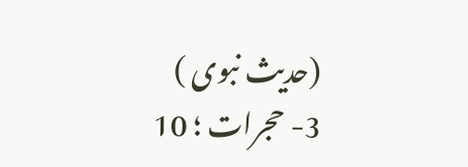(حدیث نبوی )
3- حجرات ؛ 10